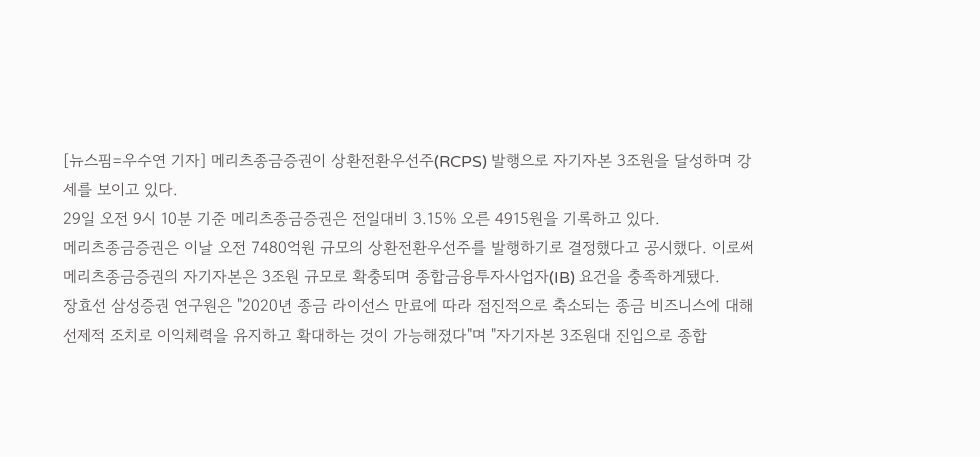[뉴스핌=우수연 기자] 메리츠종금증권이 상환전환우선주(RCPS) 발행으로 자기자본 3조원을 달성하며 강세를 보이고 있다.
29일 오전 9시 10분 기준 메리츠종금증권은 전일대비 3.15% 오른 4915원을 기록하고 있다.
메리츠종금증권은 이날 오전 7480억원 규모의 상환전환우선주를 발행하기로 결정했다고 공시했다. 이로써 메리츠종금증권의 자기자본은 3조원 규모로 확충되며 종합금융투자사업자(IB) 요건을 충족하게됐다.
장효선 삼성증권 연구원은 "2020년 종금 라이선스 만료에 따라 점진적으로 축소되는 종금 비즈니스에 대해 선제적 조치로 이익체력을 유지하고 확대하는 것이 가능해졌다"며 "자기자본 3조원대 진입으로 종합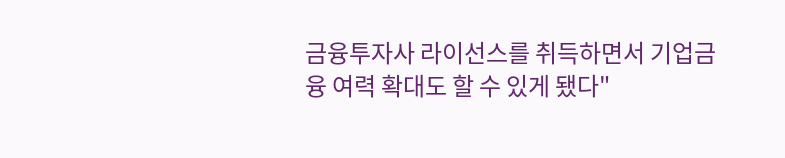금융투자사 라이선스를 취득하면서 기업금융 여력 확대도 할 수 있게 됐다"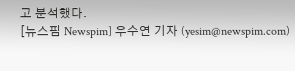고 분석했다.
[뉴스핌 Newspim] 우수연 기자 (yesim@newspim.com)